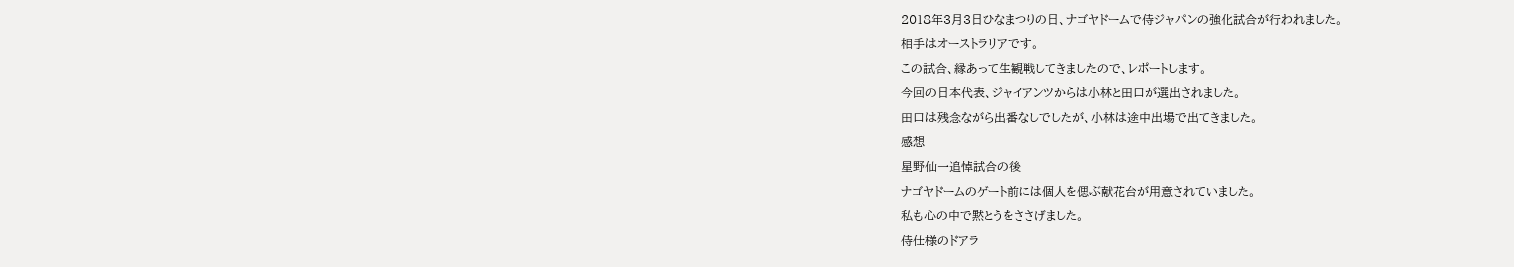2018年3月3日ひなまつりの日、ナゴヤドームで侍ジャパンの強化試合が行われました。
相手はオーストラリアです。
この試合、縁あって生観戦してきましたので、レポートします。
今回の日本代表、ジャイアンツからは小林と田口が選出されました。
田口は残念ながら出番なしでしたが、小林は途中出場で出てきました。
感想
星野仙一追悼試合の後
ナゴヤドームのゲート前には個人を偲ぶ献花台が用意されていました。
私も心の中で黙とうをささげました。
侍仕様のドアラ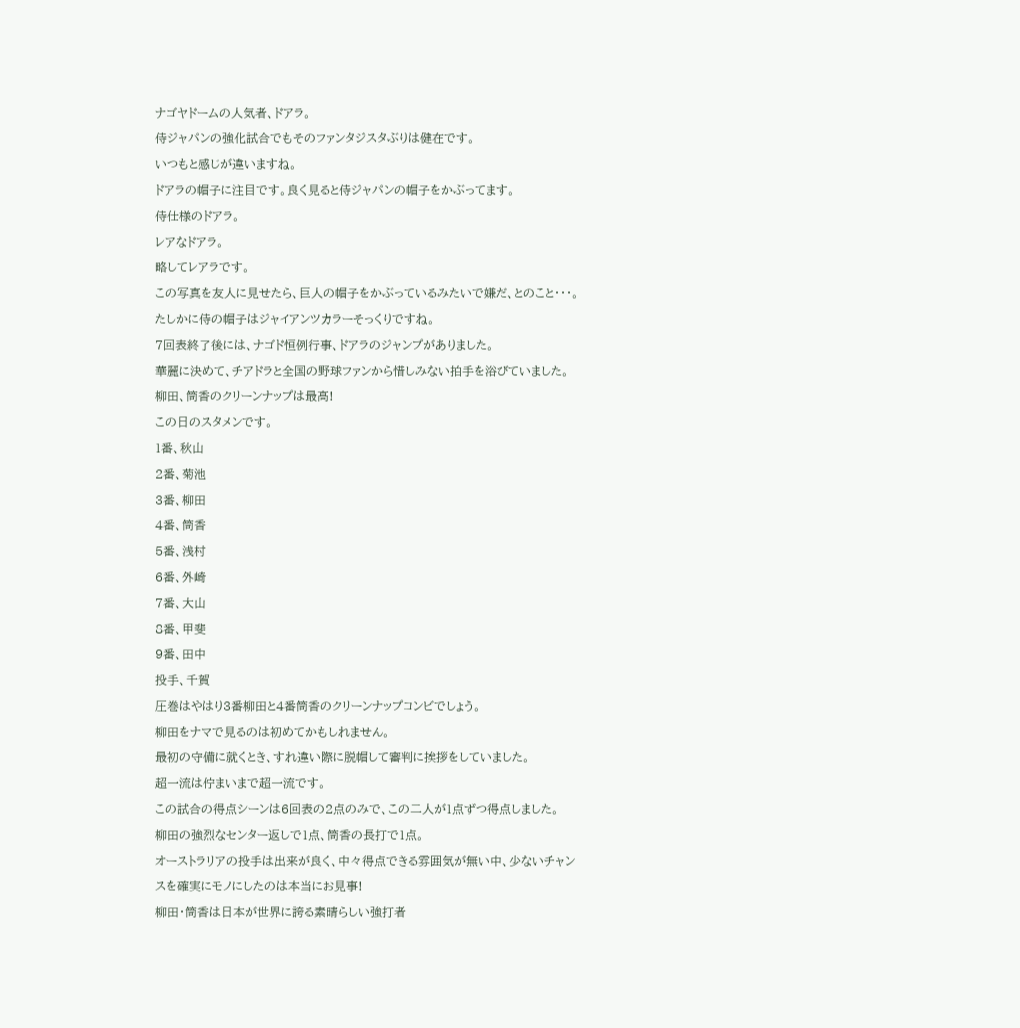ナゴヤドームの人気者、ドアラ。
侍ジャパンの強化試合でもそのファンタジスタぶりは健在です。
いつもと感じが違いますね。
ドアラの帽子に注目です。良く見ると侍ジャパンの帽子をかぶってます。
侍仕様のドアラ。
レアなドアラ。
略してレアラです。
この写真を友人に見せたら、巨人の帽子をかぶっているみたいで嫌だ、とのこと・・・。
たしかに侍の帽子はジャイアンツカラーそっくりですね。
7回表終了後には、ナゴド恒例行事、ドアラのジャンプがありました。
華麗に決めて、チアドラと全国の野球ファンから惜しみない拍手を浴びていました。
柳田、筒香のクリーンナップは最高!
この日のスタメンです。
1番、秋山
2番、菊池
3番、柳田
4番、筒香
5番、浅村
6番、外崎
7番、大山
8番、甲斐
9番、田中
投手、千賀
圧巻はやはり3番柳田と4番筒香のクリーンナップコンビでしょう。
柳田をナマで見るのは初めてかもしれません。
最初の守備に就くとき、すれ違い際に脱帽して審判に挨拶をしていました。
超一流は佇まいまで超一流です。
この試合の得点シーンは6回表の2点のみで、この二人が1点ずつ得点しました。
柳田の強烈なセンター返しで1点、筒香の長打で1点。
オーストラリアの投手は出来が良く、中々得点できる雰囲気が無い中、少ないチャンスを確実にモノにしたのは本当にお見事!
柳田・筒香は日本が世界に誇る素晴らしい強打者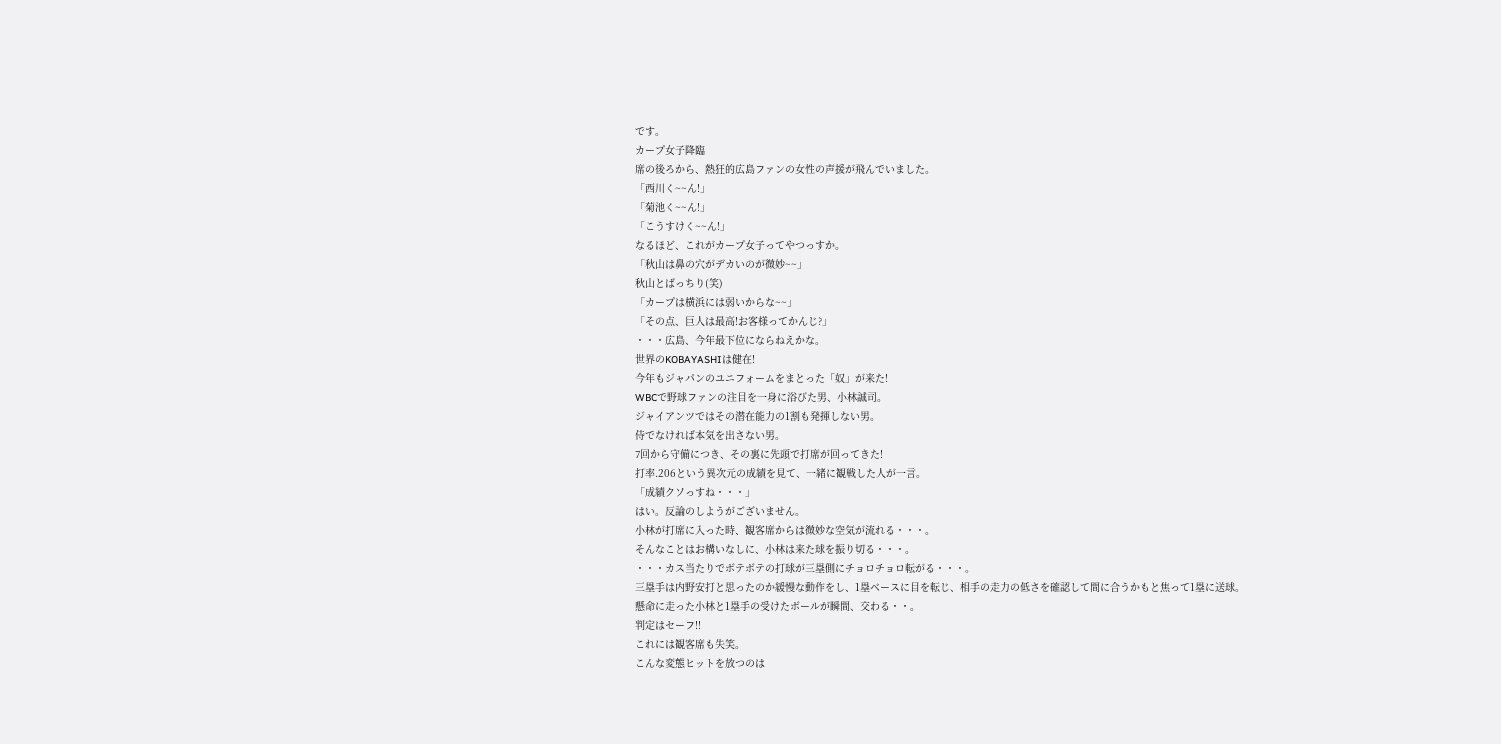です。
カープ女子降臨
席の後ろから、熱狂的広島ファンの女性の声援が飛んでいました。
「西川く~~ん!」
「菊池く~~ん!」
「こうすけく~~ん!」
なるほど、これがカープ女子ってやつっすか。
「秋山は鼻の穴がデカいのが微妙~~」
秋山とばっちり(笑)
「カープは横浜には弱いからな~~」
「その点、巨人は最高!お客様ってかんじ?」
・・・広島、今年最下位にならねえかな。
世界のKOBAYASHIは健在!
今年もジャパンのユニフォームをまとった「奴」が来た!
WBCで野球ファンの注目を一身に浴びた男、小林誠司。
ジャイアンツではその潜在能力の1割も発揮しない男。
侍でなければ本気を出さない男。
7回から守備につき、その裏に先頭で打席が回ってきた!
打率.206という異次元の成績を見て、一緒に観戦した人が一言。
「成績クソっすね・・・」
はい。反論のしようがございません。
小林が打席に入った時、観客席からは微妙な空気が流れる・・・。
そんなことはお構いなしに、小林は来た球を振り切る・・・。
・・・カス当たりでボテボテの打球が三塁側にチョロチョロ転がる・・・。
三塁手は内野安打と思ったのか緩慢な動作をし、1塁ベースに目を転じ、相手の走力の低さを確認して間に合うかもと焦って1塁に送球。
懸命に走った小林と1塁手の受けたボールが瞬間、交わる・・。
判定はセーフ!!
これには観客席も失笑。
こんな変態ヒットを放つのは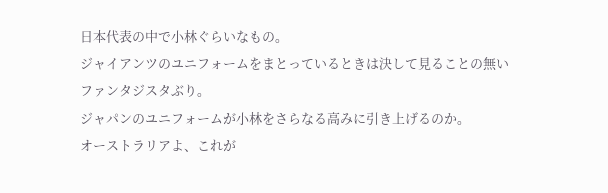日本代表の中で小林ぐらいなもの。
ジャイアンツのユニフォームをまとっているときは決して見ることの無いファンタジスタぶり。
ジャパンのユニフォームが小林をさらなる高みに引き上げるのか。
オーストラリアよ、これが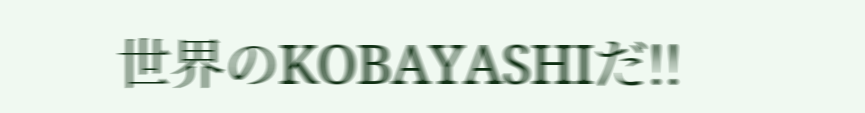世界のKOBAYASHIだ!!